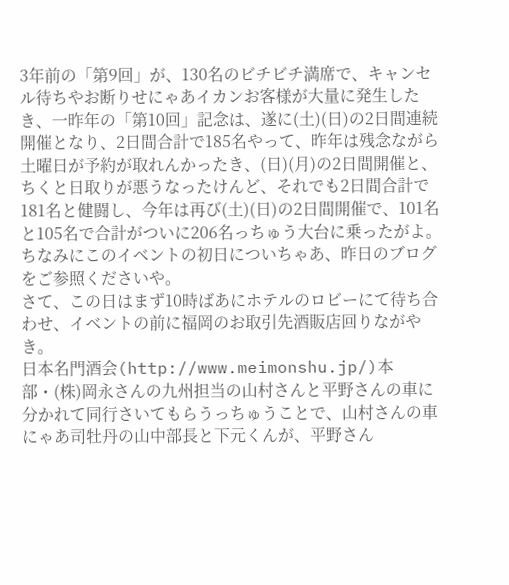3年前の「第9回」が、130名のビチビチ満席で、キャンセル待ちやお断りせにゃあイカンお客様が大量に発生したき、一昨年の「第10回」記念は、遂に(土)(日)の2日間連続開催となり、2日間合計で185名やって、昨年は残念ながら土曜日が予約が取れんかったき、(日)(月)の2日間開催と、ちくと日取りが悪うなったけんど、それでも2日間合計で181名と健闘し、今年は再び(土)(日)の2日間開催で、101名と105名で合計がついに206名っちゅう大台に乗ったがよ。
ちなみにこのイベントの初日についちゃあ、昨日のブログをご参照くださいや。
さて、この日はまず10時ばあにホテルのロビーにて待ち合わせ、イベントの前に福岡のお取引先酒販店回りながやき。
日本名門酒会(http://www.meimonshu.jp/)本部・(株)岡永さんの九州担当の山村さんと平野さんの車に分かれて同行さいてもらうっちゅうことで、山村さんの車にゃあ司牡丹の山中部長と下元くんが、平野さん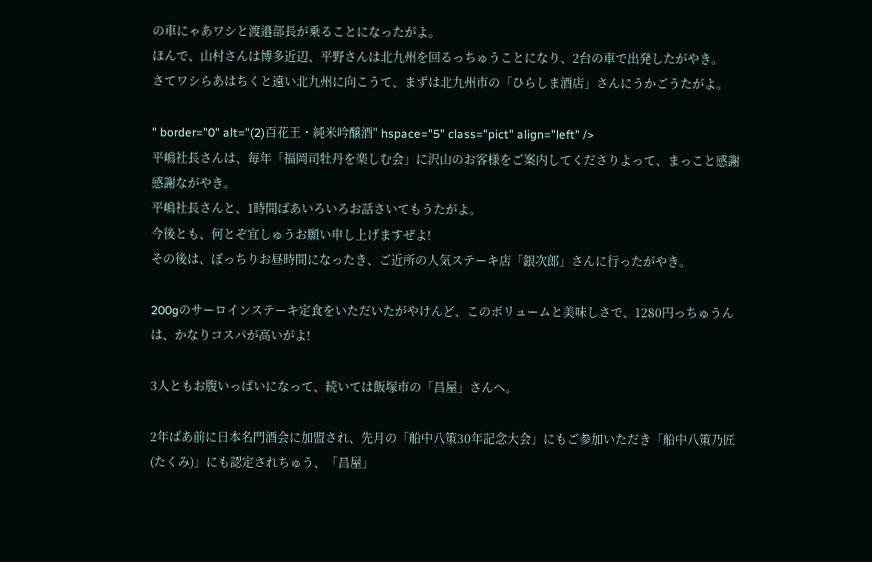の車にゃあワシと渡邉部長が乗ることになったがよ。
ほんで、山村さんは博多近辺、平野さんは北九州を回るっちゅうことになり、2台の車で出発したがやき。
さてワシらあはちくと遠い北九州に向こうて、まずは北九州市の「ひらしま酒店」さんにうかごうたがよ。

" border="0" alt="(2)百花王・純米吟醸酒" hspace="5" class="pict" align="left" />
平嶋社長さんは、毎年「福岡司牡丹を楽しむ会」に沢山のお客様をご案内してくださりよって、まっこと感謝感謝ながやき。
平嶋社長さんと、1時間ばあいろいろお話さいてもうたがよ。
今後とも、何とぞ宜しゅうお願い申し上げますぜよ!
その後は、ぼっちりお昼時間になったき、ご近所の人気ステーキ店「銀次郎」さんに行ったがやき。

200gのサーロインステーキ定食をいただいたがやけんど、このボリュームと美味しさで、1280円っちゅうんは、かなりコスパが高いがよ!

3人ともお腹いっぱいになって、続いては飯塚市の「昌屋」さんへ。

2年ばあ前に日本名門酒会に加盟され、先月の「船中八策30年記念大会」にもご参加いただき「船中八策乃匠(たくみ)」にも認定されちゅう、「昌屋」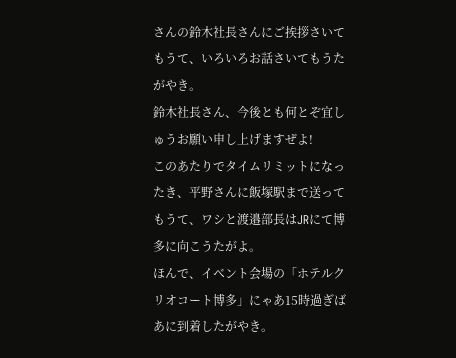さんの鈴木社長さんにご挨拶さいてもうて、いろいろお話さいてもうたがやき。
鈴木社長さん、今後とも何とぞ宜しゅうお願い申し上げますぜよ!
このあたりでタイムリミットになったき、平野さんに飯塚駅まで送ってもうて、ワシと渡邉部長はJRにて博多に向こうたがよ。
ほんで、イベント会場の「ホテルクリオコート博多」にゃあ15時過ぎばあに到着したがやき。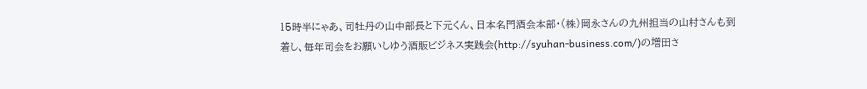15時半にゃあ、司牡丹の山中部長と下元くん、日本名門酒会本部・(株)岡永さんの九州担当の山村さんも到着し、毎年司会をお願いしゆう酒販ビジネス実践会(http://syuhan-business.com/)の増田さ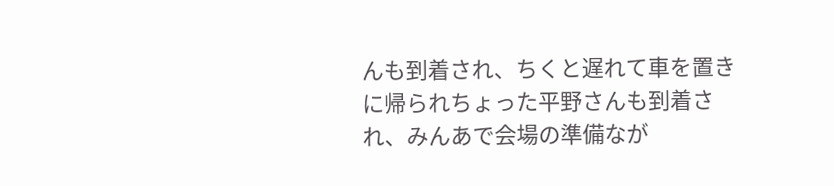んも到着され、ちくと遅れて車を置きに帰られちょった平野さんも到着され、みんあで会場の準備なが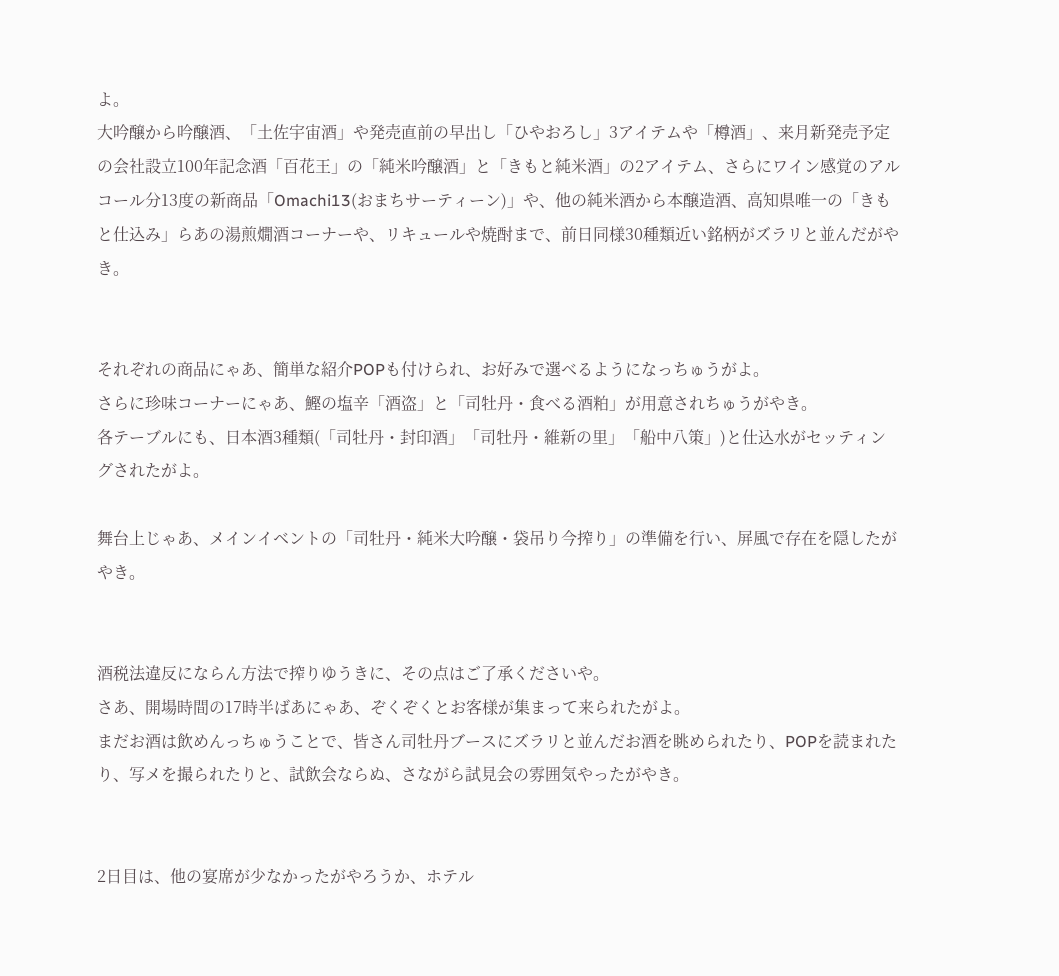よ。
大吟醸から吟醸酒、「土佐宇宙酒」や発売直前の早出し「ひやおろし」3アイテムや「樽酒」、来月新発売予定の会社設立100年記念酒「百花王」の「純米吟醸酒」と「きもと純米酒」の2アイテム、さらにワイン感覚のアルコール分13度の新商品「Omachi13(おまちサーティーン)」や、他の純米酒から本醸造酒、高知県唯一の「きもと仕込み」らあの湯煎燗酒コーナーや、リキュールや焼酎まで、前日同様30種類近い銘柄がズラリと並んだがやき。


それぞれの商品にゃあ、簡単な紹介POPも付けられ、お好みで選べるようになっちゅうがよ。
さらに珍味コーナーにゃあ、鰹の塩辛「酒盗」と「司牡丹・食べる酒粕」が用意されちゅうがやき。
各テーブルにも、日本酒3種類(「司牡丹・封印酒」「司牡丹・維新の里」「船中八策」)と仕込水がセッティングされたがよ。

舞台上じゃあ、メインイベントの「司牡丹・純米大吟醸・袋吊り今搾り」の準備を行い、屏風で存在を隠したがやき。


酒税法違反にならん方法で搾りゆうきに、その点はご了承くださいや。
さあ、開場時間の17時半ばあにゃあ、ぞくぞくとお客様が集まって来られたがよ。
まだお酒は飲めんっちゅうことで、皆さん司牡丹ブースにズラリと並んだお酒を眺められたり、POPを読まれたり、写メを撮られたりと、試飲会ならぬ、さながら試見会の雰囲気やったがやき。


2日目は、他の宴席が少なかったがやろうか、ホテル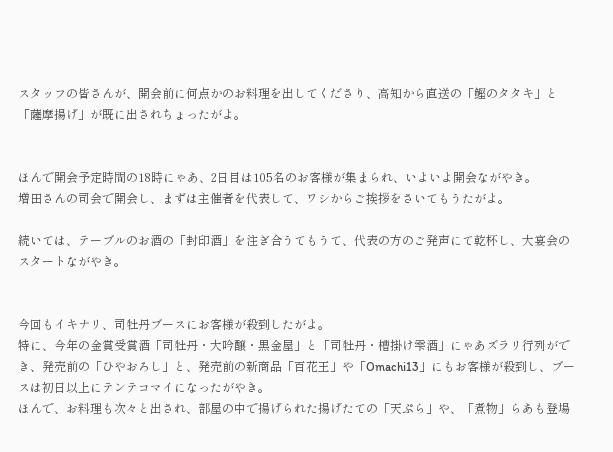スタッフの皆さんが、開会前に何点かのお料理を出してくださり、高知から直送の「鰹のタタキ」と「薩摩揚げ」が既に出されちょったがよ。


ほんで開会予定時間の18時にゃあ、2日目は105名のお客様が集まられ、いよいよ開会ながやき。
増田さんの司会で開会し、まずは主催者を代表して、ワシからご挨拶をさいてもうたがよ。

続いては、テーブルのお酒の「封印酒」を注ぎ合うてもうて、代表の方のご発声にて乾杯し、大宴会のスタートながやき。


今回もイキナリ、司牡丹ブースにお客様が殺到したがよ。
特に、今年の金賞受賞酒「司牡丹・大吟醸・黒金屋」と「司牡丹・槽掛け雫酒」にゃあズラリ行列ができ、発売前の「ひやおろし」と、発売前の新商品「百花王」や「Omachi13」にもお客様が殺到し、ブースは初日以上にテンテコマイになったがやき。
ほんで、お料理も次々と出され、部屋の中で揚げられた揚げたての「天ぷら」や、「煮物」らあも登場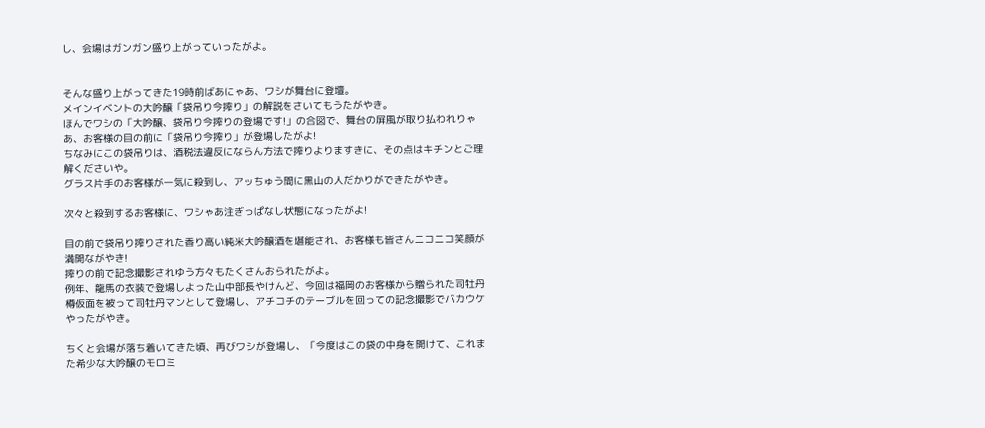し、会場はガンガン盛り上がっていったがよ。


そんな盛り上がってきた19時前ばあにゃあ、ワシが舞台に登壇。
メインイベントの大吟醸「袋吊り今搾り」の解説をさいてもうたがやき。
ほんでワシの「大吟醸、袋吊り今搾りの登場です!」の合図で、舞台の屏風が取り払われりゃあ、お客様の目の前に「袋吊り今搾り」が登場したがよ!
ちなみにこの袋吊りは、酒税法違反にならん方法で搾りよりますきに、その点はキチンとご理解くださいや。
グラス片手のお客様が一気に殺到し、アッちゅう間に黒山の人だかりができたがやき。

次々と殺到するお客様に、ワシゃあ注ぎっぱなし状態になったがよ!

目の前で袋吊り搾りされた香り高い純米大吟醸酒を堪能され、お客様も皆さんニコニコ笑顔が満開ながやき!
搾りの前で記念撮影されゆう方々もたくさんおられたがよ。
例年、龍馬の衣装で登場しよった山中部長やけんど、今回は福岡のお客様から贈られた司牡丹樽仮面を被って司牡丹マンとして登場し、アチコチのテーブルを回っての記念撮影でバカウケやったがやき。

ちくと会場が落ち着いてきた頃、再びワシが登場し、「今度はこの袋の中身を開けて、これまた希少な大吟醸のモロミ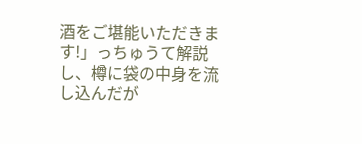酒をご堪能いただきます!」っちゅうて解説し、樽に袋の中身を流し込んだが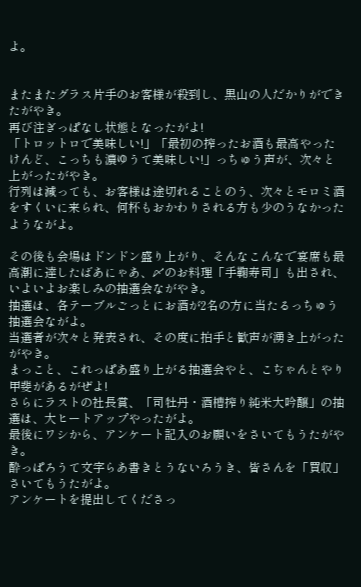よ。


またまたグラス片手のお客様が殺到し、黒山の人だかりができたがやき。
再び注ぎっぱなし状態となったがよ!
「トロットロで美味しい!」「最初の搾ったお酒も最高やったけんど、こっちも濃ゆうて美味しい!」っちゅう声が、次々と上がったがやき。
行列は減っても、お客様は途切れることのう、次々とモロミ酒をすくいに来られ、何杯もおかわりされる方も少のうなかったようながよ。

その後も会場はドンドン盛り上がり、そんなこんなで宴席も最高潮に達したばあにゃあ、〆のお料理「手鞠寿司」も出され、いよいよお楽しみの抽選会ながやき。
抽選は、各テーブルごっとにお酒が2名の方に当たるっちゅう抽選会ながよ。
当選者が次々と発表され、その度に拍手と歓声が湧き上がったがやき。
まっこと、これっぱあ盛り上がる抽選会やと、こぢゃんとやり甲斐があるがぜよ!
さらにラストの社長賞、「司牡丹・酒槽搾り純米大吟醸」の抽選は、大ヒートアップやったがよ。
最後にワシから、アンケート記入のお願いをさいてもうたがやき。
酔っぱろうて文字らあ書きとうないろうき、皆さんを「買収」さいてもうたがよ。
アンケートを提出してくださっ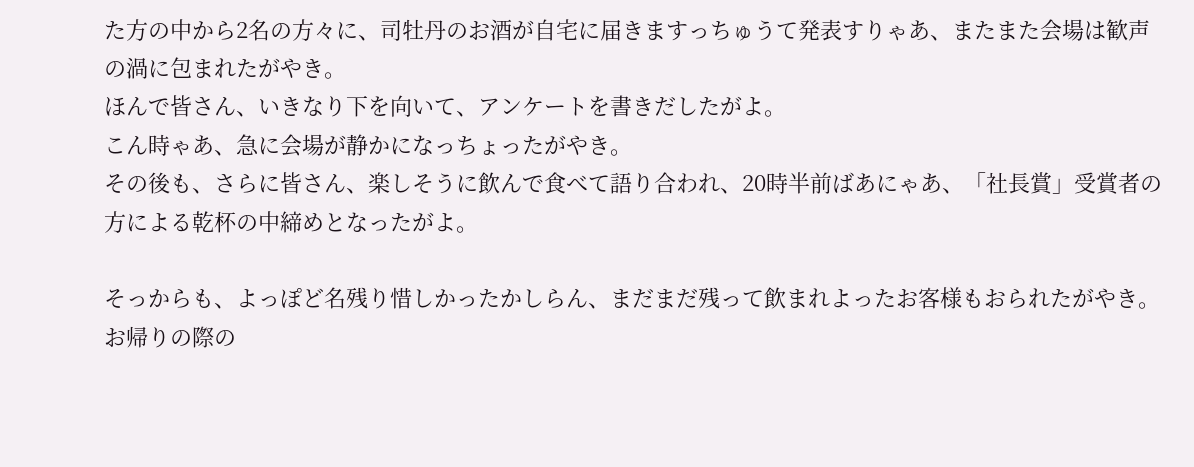た方の中から2名の方々に、司牡丹のお酒が自宅に届きますっちゅうて発表すりゃあ、またまた会場は歓声の渦に包まれたがやき。
ほんで皆さん、いきなり下を向いて、アンケートを書きだしたがよ。
こん時ゃあ、急に会場が静かになっちょったがやき。
その後も、さらに皆さん、楽しそうに飲んで食べて語り合われ、20時半前ばあにゃあ、「社長賞」受賞者の方による乾杯の中締めとなったがよ。

そっからも、よっぽど名残り惜しかったかしらん、まだまだ残って飲まれよったお客様もおられたがやき。
お帰りの際の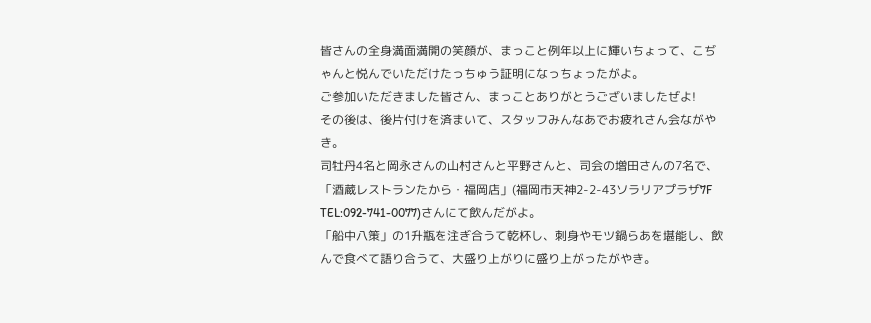皆さんの全身満面満開の笑顔が、まっこと例年以上に輝いちょって、こぢゃんと悦んでいただけたっちゅう証明になっちょったがよ。
ご参加いただきました皆さん、まっことありがとうございましたぜよ!
その後は、後片付けを済まいて、スタッフみんなあでお疲れさん会ながやき。
司牡丹4名と岡永さんの山村さんと平野さんと、司会の増田さんの7名で、「酒蔵レストランたから・福岡店」(福岡市天神2-2-43ソラリアプラザ7F TEL:092-741-0077)さんにて飲んだがよ。
「船中八策」の1升瓶を注ぎ合うて乾杯し、刺身やモツ鍋らあを堪能し、飲んで食べて語り合うて、大盛り上がりに盛り上がったがやき。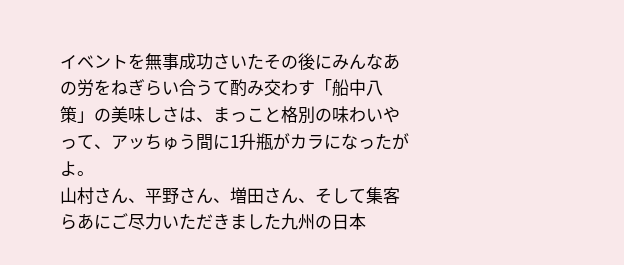イベントを無事成功さいたその後にみんなあの労をねぎらい合うて酌み交わす「船中八策」の美味しさは、まっこと格別の味わいやって、アッちゅう間に1升瓶がカラになったがよ。
山村さん、平野さん、増田さん、そして集客らあにご尽力いただきました九州の日本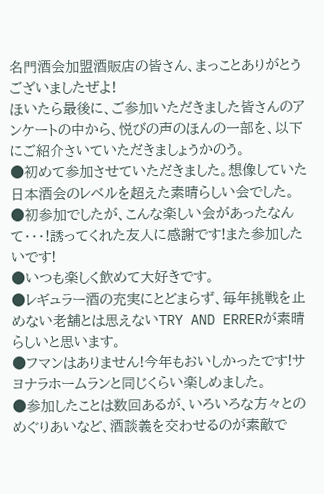名門酒会加盟酒販店の皆さん、まっことありがとうございましたぜよ!
ほいたら最後に、ご参加いただきました皆さんのアンケートの中から、悦びの声のほんの一部を、以下にご紹介さいていただきましょうかのう。
●初めて参加させていただきました。想像していた日本酒会のレベルを超えた素晴らしい会でした。
●初参加でしたが、こんな楽しい会があったなんて・・・!誘ってくれた友人に感謝です!また参加したいです!
●いつも楽しく飲めて大好きです。
●レギュラー酒の充実にとどまらず、毎年挑戦を止めない老舗とは思えないTRY AND ERRERが素晴らしいと思います。
●フマンはありません!今年もおいしかったです!サヨナラホームランと同じくらい楽しめました。
●参加したことは数回あるが、いろいろな方々とのめぐりあいなど、酒談義を交わせるのが素敵で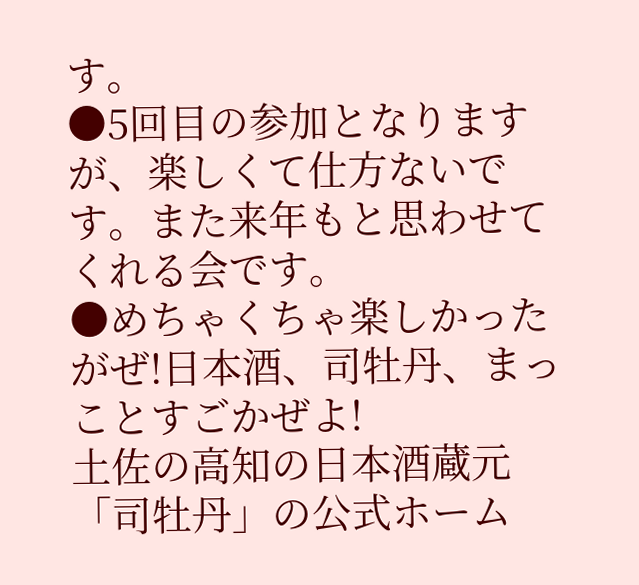す。
●5回目の参加となりますが、楽しくて仕方ないです。また来年もと思わせてくれる会です。
●めちゃくちゃ楽しかったがぜ!日本酒、司牡丹、まっことすごかぜよ!
土佐の高知の日本酒蔵元「司牡丹」の公式ホーム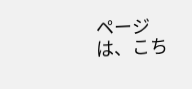ページは、こち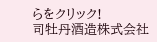らをクリック!
司牡丹酒造株式会社